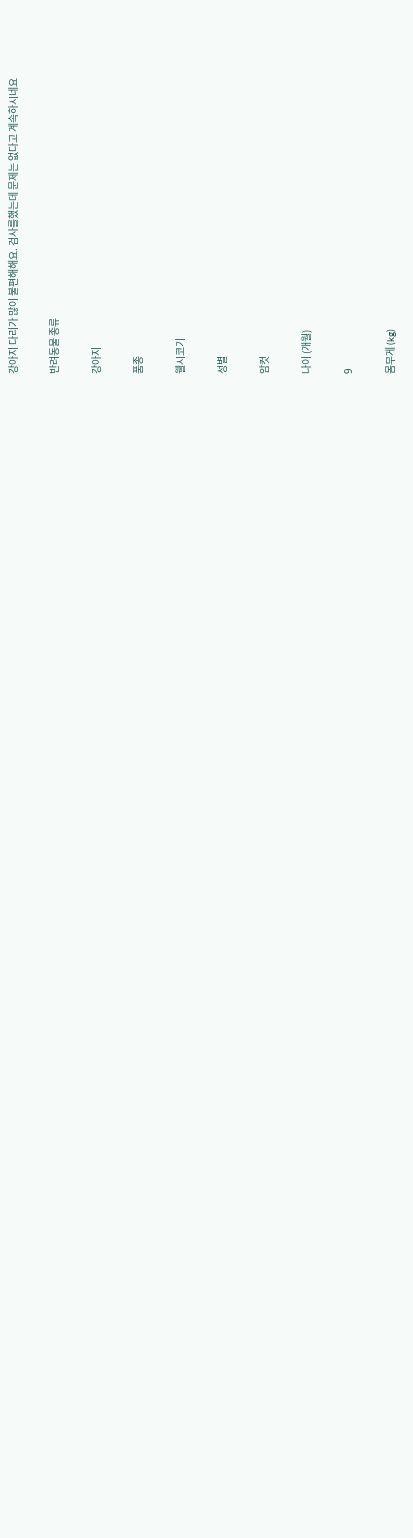강아지 다리가 많이 불편해해요. 검사를했는데 문제는 없다고 계속하시네요

반려동물 종류

강아지

품종

웰시코기

성별

암컷

나이 (개월)

9

몸무게 (kg)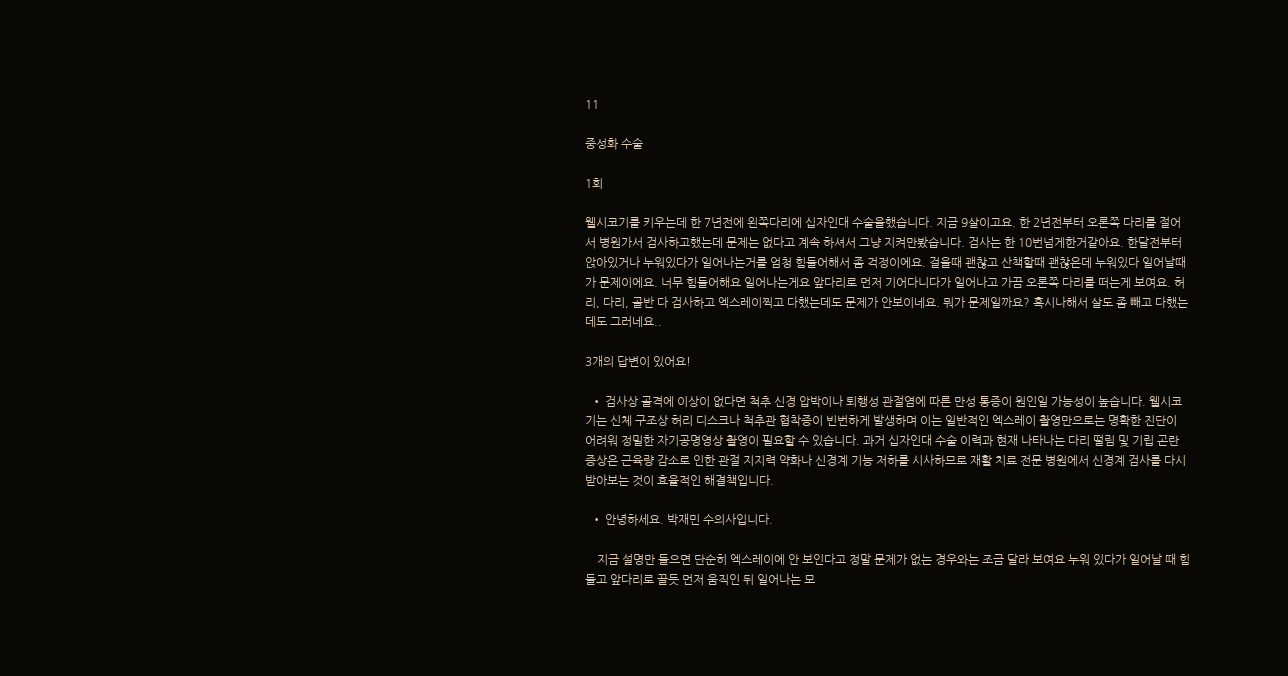11

중성화 수술

1회

웰시코기를 키우는데 한 7년전에 왼쪽다리에 십자인대 수술을했습니다. 지금 9살이고요. 한 2년전부터 오론쪽 다리를 절어서 병원가서 검사하고했는데 문제는 없다고 계속 하셔서 그냥 지켜만봤습니다. 검사는 한 10번넘게한거같아요. 한달전부터 앉아있거나 누워있다가 일어나는거를 엄청 힘들어해서 좀 걱정이에요. 걸을때 괜찮고 산책할때 괜찮은데 누워있다 일어날때가 문제이에요. 너무 힘들어해요 일어나는게요 앞다리로 먼저 기어다니다가 일어나고 가끔 오론쪽 다리를 떠는게 보여요. 허리, 다리, 골반 다 검사하고 엑스레이찍고 다했는데도 문제가 안보이네요. 뭐가 문제일까요? 혹시나해서 살도 좀 빼고 다했는데도 그러네요..

3개의 답변이 있어요!

  • 검사상 골격에 이상이 없다면 척추 신경 압박이나 퇴행성 관절염에 따른 만성 통증이 원인일 가능성이 높습니다. 웰시코기는 신체 구조상 허리 디스크나 척추관 협착증이 빈번하게 발생하며 이는 일반적인 엑스레이 촬영만으로는 명확한 진단이 어려워 정밀한 자기공명영상 촬영이 필요할 수 있습니다. 과거 십자인대 수술 이력과 현재 나타나는 다리 떨림 및 기립 곤란 증상은 근육량 감소로 인한 관절 지지력 약화나 신경계 기능 저하를 시사하므로 재활 치료 전문 병원에서 신경계 검사를 다시 받아보는 것이 효율적인 해결책입니다.

  • 안녕하세요. 박재민 수의사입니다.

    지금 설명만 들으면 단순히 엑스레이에 안 보인다고 정말 문제가 없는 경우와는 조금 달라 보여요 누워 있다가 일어날 때 힘들고 앞다리로 끌듯 먼저 움직인 뒤 일어나는 모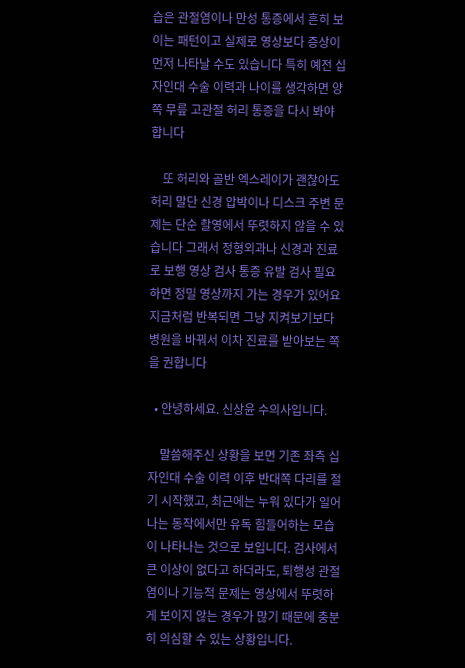습은 관절염이나 만성 통증에서 흔히 보이는 패턴이고 실제로 영상보다 증상이 먼저 나타날 수도 있습니다 특히 예전 십자인대 수술 이력과 나이를 생각하면 양쪽 무릎 고관절 허리 통증을 다시 봐야 합니다

    또 허리와 골반 엑스레이가 괜찮아도 허리 말단 신경 압박이나 디스크 주변 문제는 단순 촬영에서 뚜렷하지 않을 수 있습니다 그래서 정형외과나 신경과 진료로 보행 영상 검사 통증 유발 검사 필요하면 정밀 영상까지 가는 경우가 있어요 지금처럼 반복되면 그냥 지켜보기보다 병원을 바꿔서 이차 진료를 받아보는 쪽을 권합니다

  • 안녕하세요. 신상윤 수의사입니다.

    말씀해주신 상황을 보면 기존 좌측 십자인대 수술 이력 이후 반대쪽 다리를 절기 시작했고, 최근에는 누워 있다가 일어나는 동작에서만 유독 힘들어하는 모습이 나타나는 것으로 보입니다. 검사에서 큰 이상이 없다고 하더라도, 퇴행성 관절염이나 기능적 문제는 영상에서 뚜렷하게 보이지 않는 경우가 많기 때문에 충분히 의심할 수 있는 상황입니다.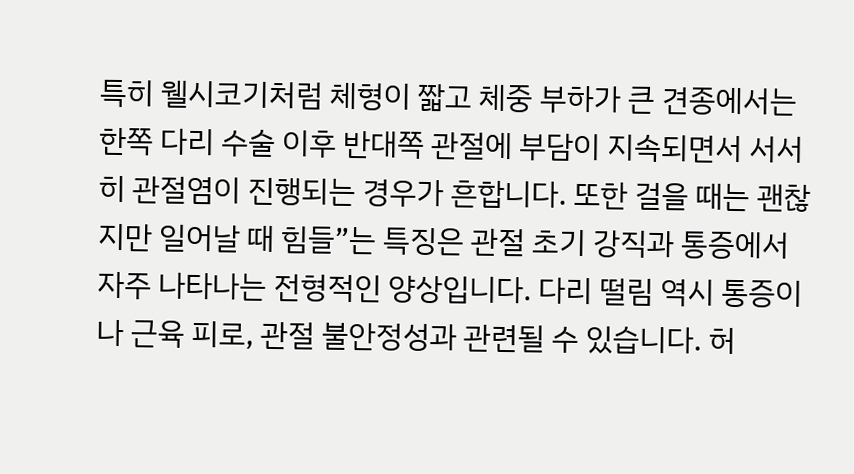특히 웰시코기처럼 체형이 짧고 체중 부하가 큰 견종에서는 한쪽 다리 수술 이후 반대쪽 관절에 부담이 지속되면서 서서히 관절염이 진행되는 경우가 흔합니다. 또한 걸을 때는 괜찮지만 일어날 때 힘들”는 특징은 관절 초기 강직과 통증에서 자주 나타나는 전형적인 양상입니다. 다리 떨림 역시 통증이나 근육 피로, 관절 불안정성과 관련될 수 있습니다. 허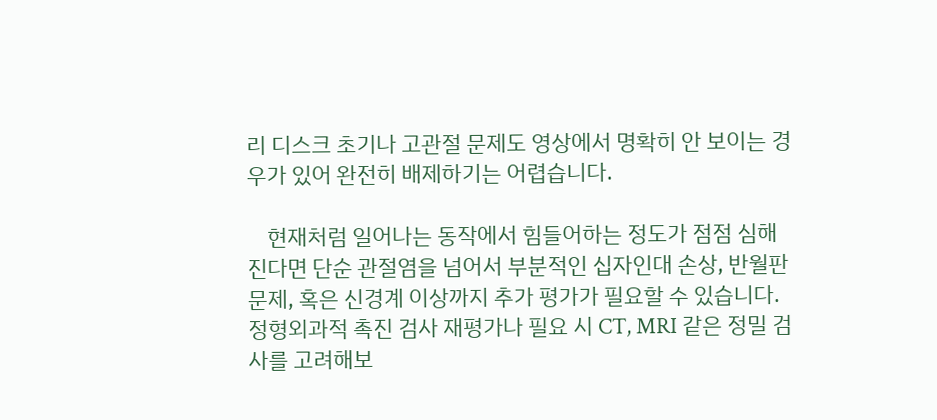리 디스크 초기나 고관절 문제도 영상에서 명확히 안 보이는 경우가 있어 완전히 배제하기는 어렵습니다.

    현재처럼 일어나는 동작에서 힘들어하는 정도가 점점 심해진다면 단순 관절염을 넘어서 부분적인 십자인대 손상, 반월판 문제, 혹은 신경계 이상까지 추가 평가가 필요할 수 있습니다. 정형외과적 촉진 검사 재평가나 필요 시 CT, MRI 같은 정밀 검사를 고려해보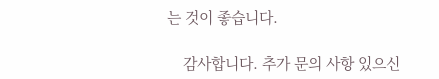는 것이 좋습니다.

    감사합니다. 추가 문의 사항 있으신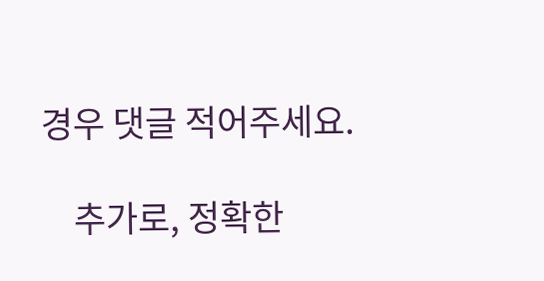경우 댓글 적어주세요.

    추가로, 정확한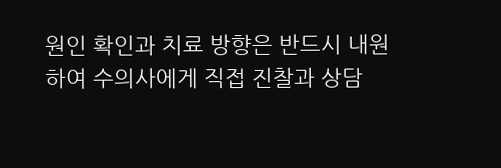원인 확인과 치료 방향은 반드시 내원하여 수의사에게 직접 진찰과 상담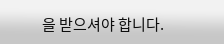을 받으셔야 합니다.